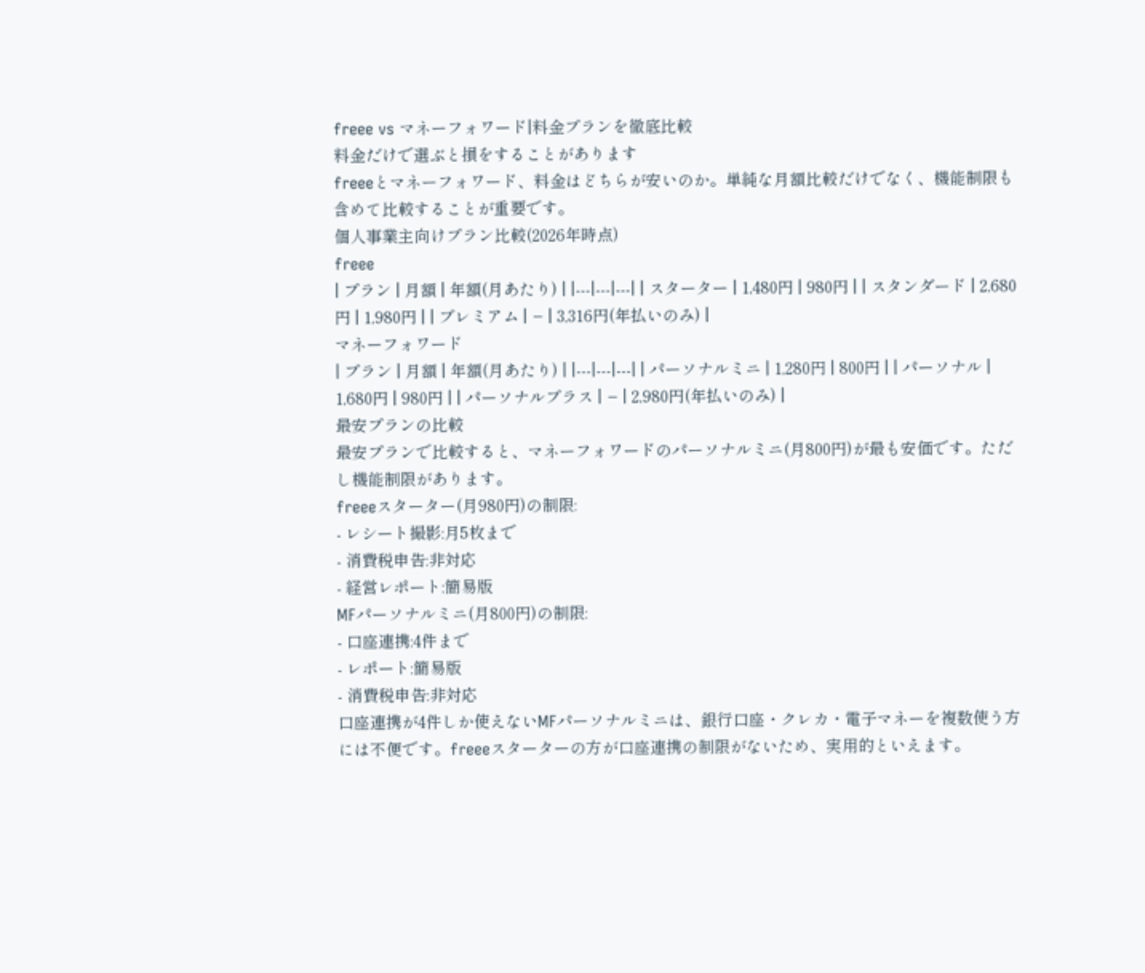freee vs マネーフォワード|料金プランを徹底比較
料金だけで選ぶと損をすることがあります
freeeとマネーフォワード、料金はどちらが安いのか。単純な月額比較だけでなく、機能制限も含めて比較することが重要です。
個人事業主向けプラン比較(2026年時点)
freee
| プラン | 月額 | 年額(月あたり) | |---|---|---| | スターター | 1,480円 | 980円 | | スタンダード | 2,680円 | 1,980円 | | プレミアム | − | 3,316円(年払いのみ) |
マネーフォワード
| プラン | 月額 | 年額(月あたり) | |---|---|---| | パーソナルミニ | 1,280円 | 800円 | | パーソナル | 1,680円 | 980円 | | パーソナルプラス | − | 2,980円(年払いのみ) |
最安プランの比較
最安プランで比較すると、マネーフォワードのパーソナルミニ(月800円)が最も安価です。ただし機能制限があります。
freeeスターター(月980円)の制限:
- レシート撮影:月5枚まで
- 消費税申告:非対応
- 経営レポート:簡易版
MFパーソナルミニ(月800円)の制限:
- 口座連携:4件まで
- レポート:簡易版
- 消費税申告:非対応
口座連携が4件しか使えないMFパーソナルミニは、銀行口座・クレカ・電子マネーを複数使う方には不便です。freeeスターターの方が口座連携の制限がないため、実用的といえます。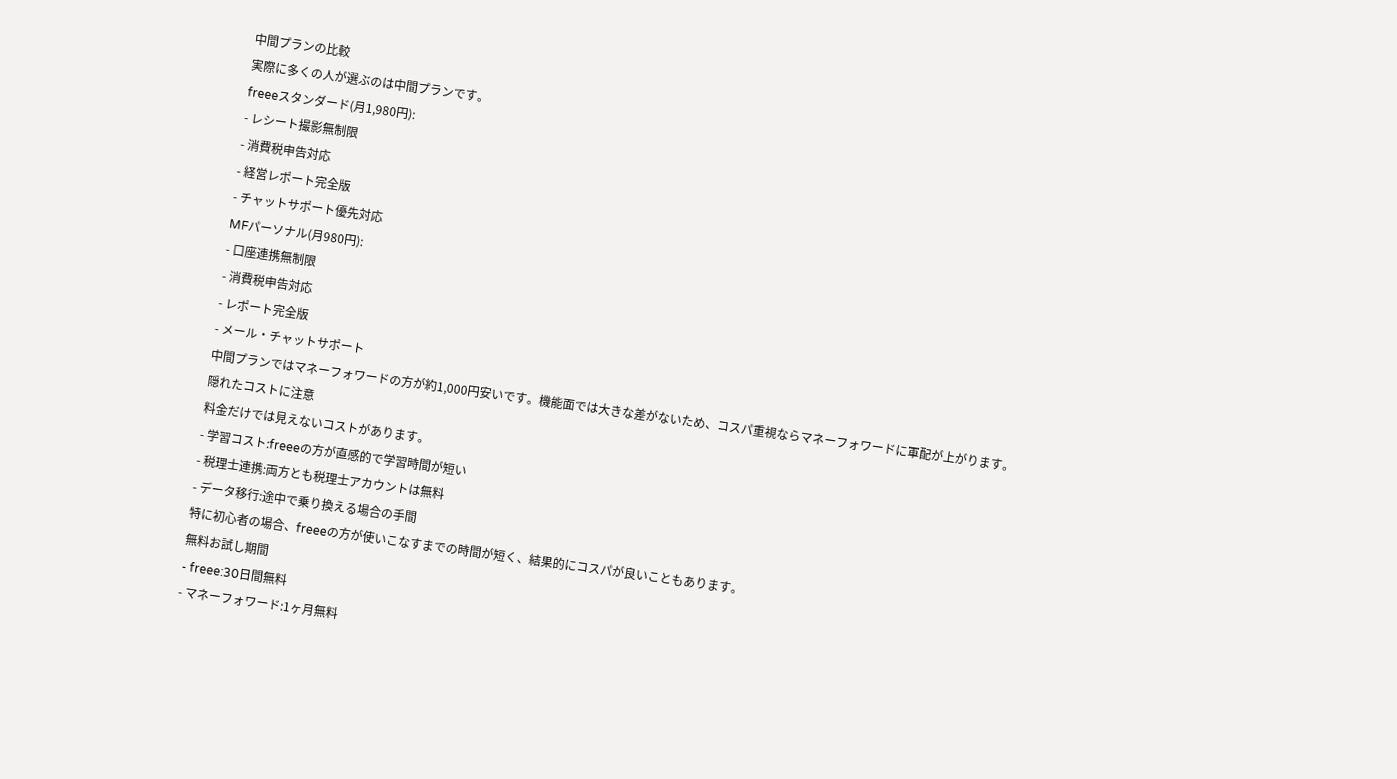中間プランの比較
実際に多くの人が選ぶのは中間プランです。
freeeスタンダード(月1,980円):
- レシート撮影無制限
- 消費税申告対応
- 経営レポート完全版
- チャットサポート優先対応
MFパーソナル(月980円):
- 口座連携無制限
- 消費税申告対応
- レポート完全版
- メール・チャットサポート
中間プランではマネーフォワードの方が約1,000円安いです。機能面では大きな差がないため、コスパ重視ならマネーフォワードに軍配が上がります。
隠れたコストに注意
料金だけでは見えないコストがあります。
- 学習コスト:freeeの方が直感的で学習時間が短い
- 税理士連携:両方とも税理士アカウントは無料
- データ移行:途中で乗り換える場合の手間
特に初心者の場合、freeeの方が使いこなすまでの時間が短く、結果的にコスパが良いこともあります。
無料お試し期間
- freee:30日間無料
- マネーフォワード:1ヶ月無料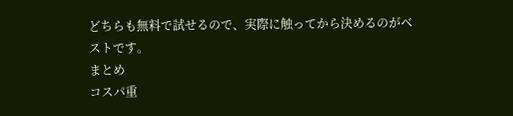どちらも無料で試せるので、実際に触ってから決めるのがベストです。
まとめ
コスパ重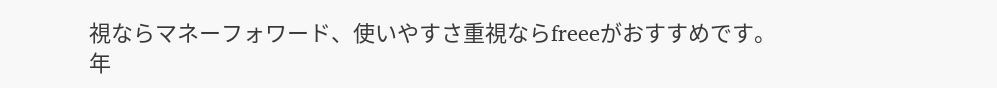視ならマネーフォワード、使いやすさ重視ならfreeeがおすすめです。年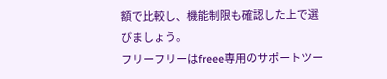額で比較し、機能制限も確認した上で選びましょう。
フリーフリーはfreee専用のサポートツー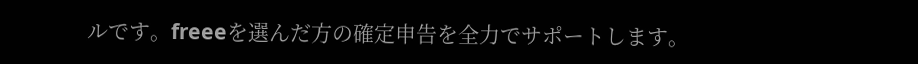ルです。freeeを選んだ方の確定申告を全力でサポートします。